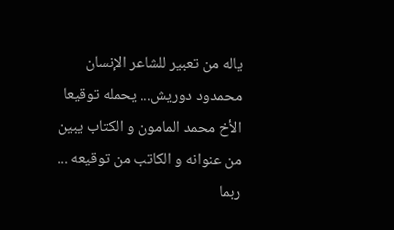ياله من تعبير للشاعر الإنسان محمدود دوريش... يحمله توقيعا الأخ محمد المامون و الكتاب يبين من عنوانه و الكاتب من توقيعه ... ربما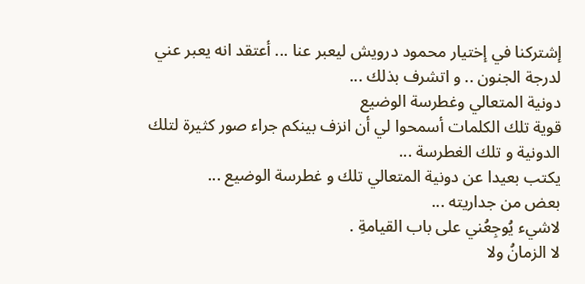إشتركنا في إختيار محمود درويش ليعبر عنا ... أعتقد انه يعبر عني لدرجة الجنون .. و اتشرف بذلك ...
دونية المتعالي وغطرسة الوضيع
قوية تلك الكلمات أسمحوا لي أن انزف بينكم جراء صور كثيرة لتلك الدونية و تلك الغطرسة ...
يكتب بعيدا عن دونية المتعالي تلك و غطرسة الوضيع ...
بعض من جداريته ...
لاشيء يُوجِعُني على باب القيامةِ .
لا الزمانُ ولا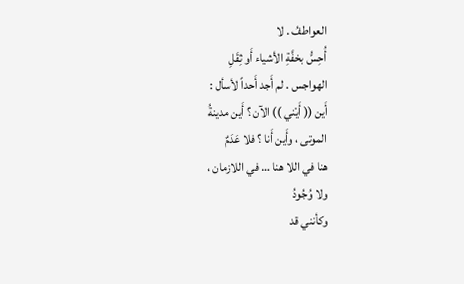العواطفُ . لا
أُحِسُّ بخفَّةِ الأشياء أَو ثِقَلِ
الهواجس . لم أَجد أَحداً لأسأل :
أَين (( أَيْني )) الآن ؟ أَين مدينةُ
الموتى ، وأَين أَنا ؟ فلا عَدَمٌ
هنا في اللا هنا … في اللازمان ،
ولا وُجُودُ
وكأنني قد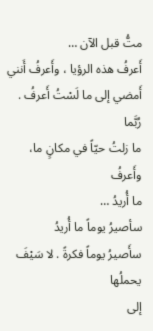متُّ قبل الآن …
أَعرفُ هذه الرؤيا ، وأَعرفُ أَنني
أَمضي إلى ما لَسْتُ أَعرفُ . رُبَّما
ما زلتُ حيّاً في مكانٍ ما، وأَعرفُ
ما أُريدُ …
سأصيرُ يوماً ما أُريدُ
سأَصيرُ يوماً فكرةً . لا سَيْفَ يحملُها
إلى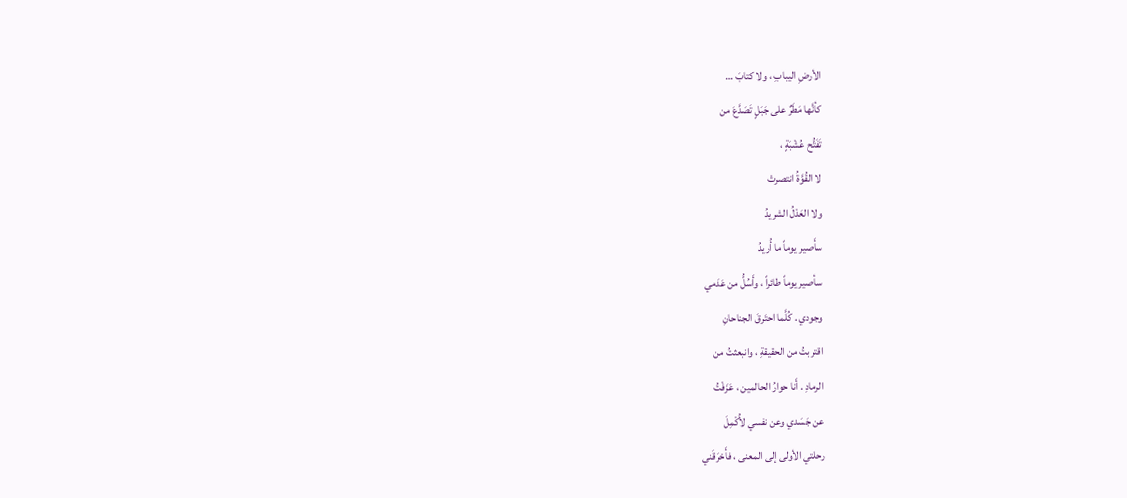الأرضِ اليبابِ ، ولا كتابَ …
كأنَّها مَطَرٌ على جَبَلٍ تَصَدَّعَ من
تَفَتُّح عُشْبَةٍ ،
لا القُوَّةُ انتصرتْ
ولا العَدْلُ الشريدُ
سأَصير يوماً ما أُريدُ
سأصير يوماً طائراً ، وأَسُلُّ من عَدَمي
وجودي . كُلَّما احتَرقَ الجناحانِ
اقتربتُ من الحقيقةِ ، وانبعثتُ من
الرمادِ . أَنا حوارُ الحالمين ، عَزَفْتُ
عن جَسَدي وعن نفسي لأُكْمِلَ
رحلتي الأولى إلى المعنى ، فأَحْرَقَني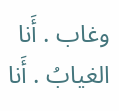وغاب . أَنا الغيابُ . أَنا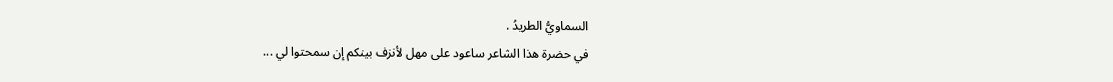السماويُّ الطريدُ .
في حضرة هذا الشاعر ساعود على مهل لأنزف بينكم إن سمحتوا لي ...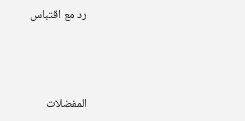رد مع اقتباس



المفضلات